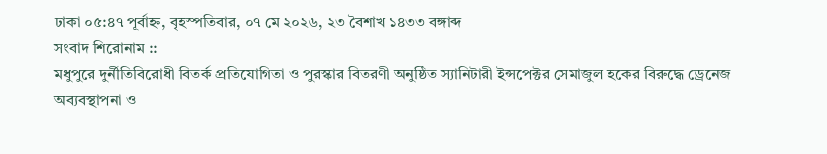ঢাকা ০৫:৪৭ পূর্বাহ্ন, বৃহস্পতিবার, ০৭ মে ২০২৬, ২৩ বৈশাখ ১৪৩৩ বঙ্গাব্দ
সংবাদ শিরোনাম ::
মধুপুরে দুর্নীতিবিরোধী বিতর্ক প্রতিযোগিতা ও পুরস্কার বিতরণী অনুষ্ঠিত স্যানিটারী ইন্সপেক্টর সেমাজুল হকের বিরুদ্ধে ড্রেনেজ অব্যবস্থাপনা ও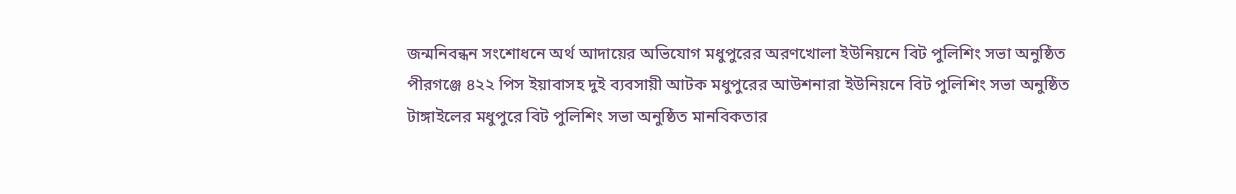জন্মনিবন্ধন সংশোধনে অর্থ আদায়ের অভিযোগ মধুপুরের অরণখোলা ইউনিয়নে বিট পুলিশিং সভা অনুষ্ঠিত  পীরগঞ্জে ৪২২ পিস ইয়াবাসহ দুই ব্যবসায়ী আটক মধুপুরের আউশনারা ইউনিয়নে বিট পুলিশিং সভা অনুষ্ঠিত টাঙ্গাইলের মধুপুরে বিট পুলিশিং সভা অনুষ্ঠিত মানবিকতার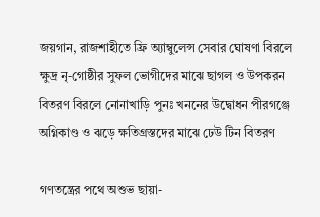জয়গান, রাজশাহীতে ফ্রি অ্যাম্বুলেন্স সেবার ঘোষণা বিরলে ক্ষুদ্র নৃ-গোষ্ঠীর সুফল ভোগীদের মাঝে ছাগল ও উপকরন বিতরণ বিরলে নোনাখাড়ি পুনঃ খননের উদ্বোধন পীরগঞ্জে অগ্নিকাণ্ড ও ঝড়ে ক্ষতিগ্রস্তদের মাঝে ঢেউ টিন বিতরণ

গণতন্ত্রের পথে অশুভ ছায়া-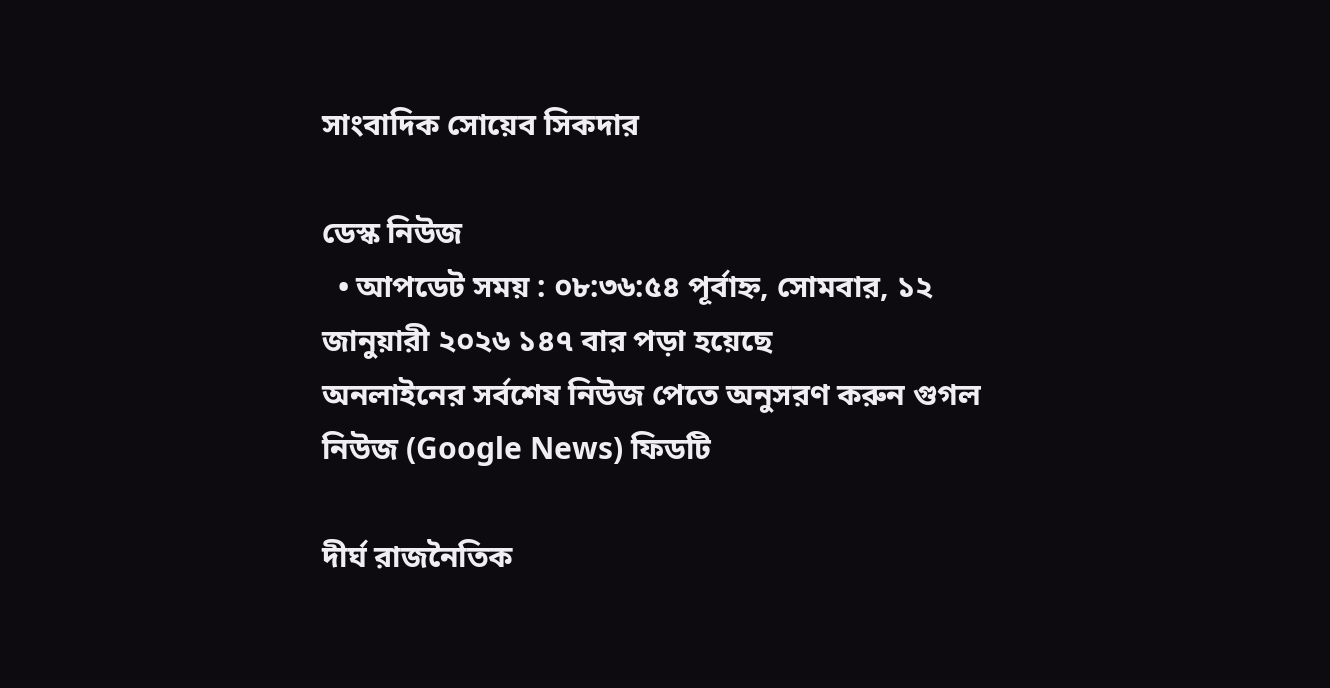সাংবাদিক সোয়েব সিকদার

ডেস্ক নিউজ
  • আপডেট সময় : ০৮:৩৬:৫৪ পূর্বাহ্ন, সোমবার, ১২ জানুয়ারী ২০২৬ ১৪৭ বার পড়া হয়েছে
অনলাইনের সর্বশেষ নিউজ পেতে অনুসরণ করুন গুগল নিউজ (Google News) ফিডটি

দীর্ঘ রাজনৈতিক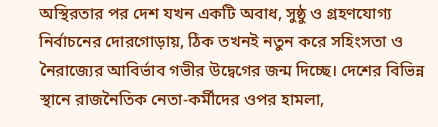অস্থিরতার পর দেশ যখন একটি অবাধ, সুষ্ঠু ও গ্রহণযোগ্য নির্বাচনের দোরগোড়ায়, ঠিক তখনই নতুন করে সহিংসতা ও নৈরাজ্যের আবির্ভাব গভীর উদ্বেগের জন্ম দিচ্ছে। দেশের বিভিন্ন স্থানে রাজনৈতিক নেতা-কর্মীদের ওপর হামলা,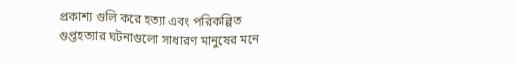প্রকাশ্য গুলি করে হত্যা এবং পরিকল্পিত গুপ্তহত্যার ঘটনাগুলো সাধারণ মানুষের মনে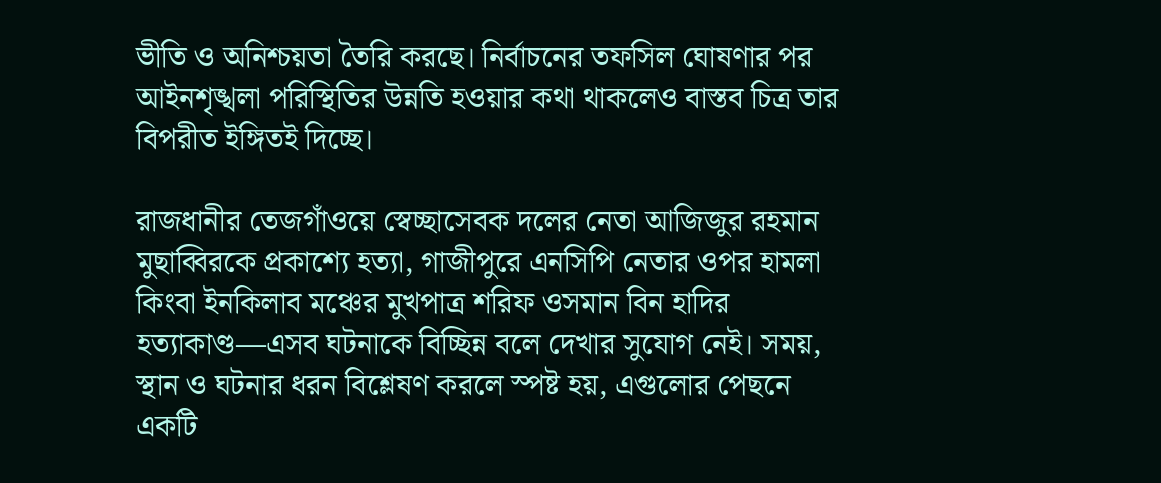ভীতি ও অনিশ্চয়তা তৈরি করছে। নির্বাচনের তফসিল ঘোষণার পর আইনশৃঙ্খলা পরিস্থিতির উন্নতি হওয়ার কথা থাকলেও বাস্তব চিত্র তার বিপরীত ইঙ্গিতই দিচ্ছে।

রাজধানীর তেজগাঁওয়ে স্বেচ্ছাসেবক দলের নেতা আজিজুর রহমান মুছাব্বিরকে প্রকাশ্যে হত্যা, গাজীপুরে এনসিপি নেতার ওপর হামলা কিংবা ইনকিলাব মঞ্চের মুখপাত্র শরিফ ওসমান বিন হাদির হত্যাকাণ্ড—এসব ঘটনাকে বিচ্ছিন্ন বলে দেখার সুযোগ নেই। সময়, স্থান ও ঘটনার ধরন বিশ্লেষণ করলে স্পষ্ট হয়, এগুলোর পেছনে একটি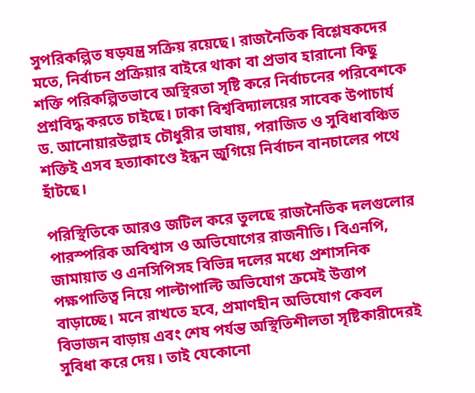সুপরিকল্পিত ষড়যন্ত্র সক্রিয় রয়েছে। রাজনৈতিক বিশ্লেষকদের মতে, নির্বাচন প্রক্রিয়ার বাইরে থাকা বা প্রভাব হারানো কিছু শক্তি পরিকল্পিতভাবে অস্থিরতা সৃষ্টি করে নির্বাচনের পরিবেশকে প্রশ্নবিদ্ধ করতে চাইছে। ঢাকা বিশ্ববিদ্যালয়ের সাবেক উপাচার্য ড. আনোয়ারউল্লাহ চৌধুরীর ভাষায়, পরাজিত ও সুবিধাবঞ্চিত শক্তিই এসব হত্যাকাণ্ডে ইন্ধন জুগিয়ে নির্বাচন বানচালের পথে হাঁটছে।

পরিস্থিতিকে আরও জটিল করে তুলছে রাজনৈতিক দলগুলোর পারস্পরিক অবিশ্বাস ও অভিযোগের রাজনীতি। বিএনপি, জামায়াত ও এনসিপিসহ বিভিন্ন দলের মধ্যে প্রশাসনিক পক্ষপাতিত্ব নিয়ে পাল্টাপাল্টি অভিযোগ ক্রমেই উত্তাপ বাড়াচ্ছে। মনে রাখতে হবে, প্রমাণহীন অভিযোগ কেবল বিভাজন বাড়ায় এবং শেষ পর্যন্ত অস্থিতিশীলতা সৃষ্টিকারীদেরই সুবিধা করে দেয়। তাই যেকোনো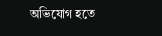অভিযোগ হতে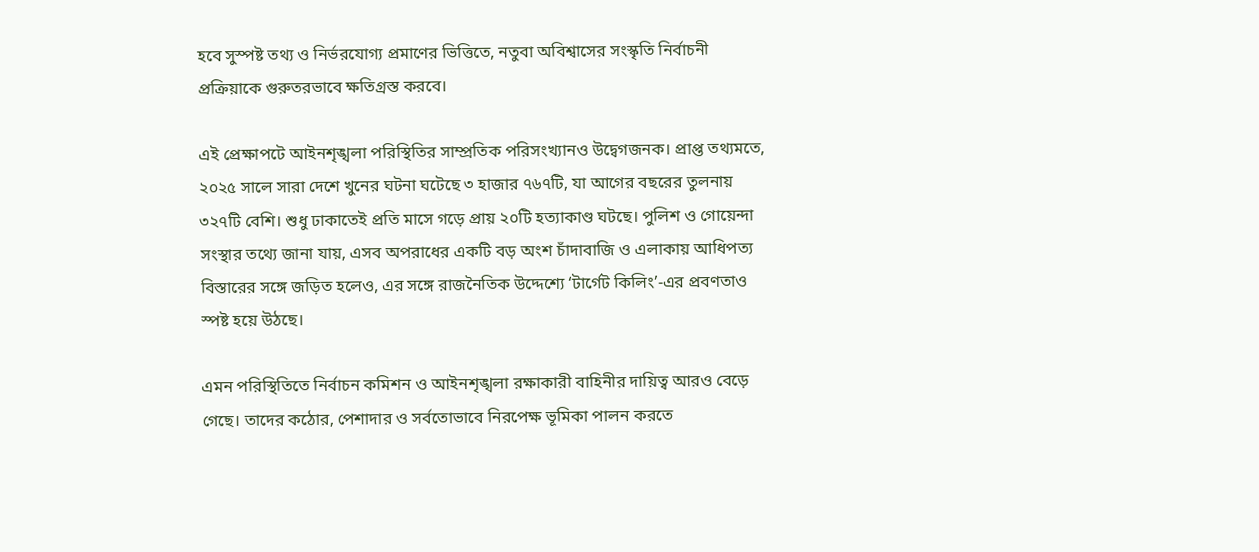হবে সুস্পষ্ট তথ্য ও নির্ভরযোগ্য প্রমাণের ভিত্তিতে, নতুবা অবিশ্বাসের সংস্কৃতি নির্বাচনী প্রক্রিয়াকে গুরুতরভাবে ক্ষতিগ্রস্ত করবে।

এই প্রেক্ষাপটে আইনশৃঙ্খলা পরিস্থিতির সাম্প্রতিক পরিসংখ্যানও উদ্বেগজনক। প্রাপ্ত তথ্যমতে, ২০২৫ সালে সারা দেশে খুনের ঘটনা ঘটেছে ৩ হাজার ৭৬৭টি, যা আগের বছরের তুলনায় ৩২৭টি বেশি। শুধু ঢাকাতেই প্রতি মাসে গড়ে প্রায় ২০টি হত্যাকাণ্ড ঘটছে। পুলিশ ও গোয়েন্দা সংস্থার তথ্যে জানা যায়, এসব অপরাধের একটি বড় অংশ চাঁদাবাজি ও এলাকায় আধিপত্য বিস্তারের সঙ্গে জড়িত হলেও, এর সঙ্গে রাজনৈতিক উদ্দেশ্যে ‘টার্গেট কিলিং’-এর প্রবণতাও স্পষ্ট হয়ে উঠছে।

এমন পরিস্থিতিতে নির্বাচন কমিশন ও আইনশৃঙ্খলা রক্ষাকারী বাহিনীর দায়িত্ব আরও বেড়ে গেছে। তাদের কঠোর, পেশাদার ও সর্বতোভাবে নিরপেক্ষ ভূমিকা পালন করতে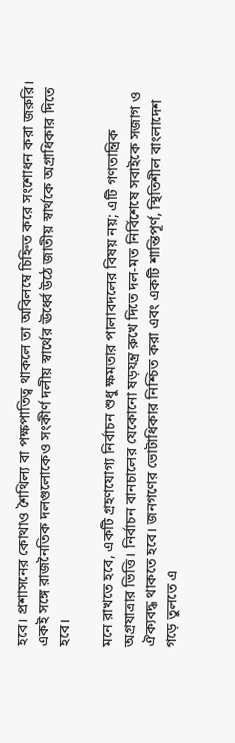হবে। প্রশাসনের কোথাও শৈথিল্য বা পক্ষপাতিত্ব থাকলে তা অবিলম্বে চিহ্নিত করে সংশোধন করা জরুরি। একই সঙ্গে রাজনৈতিক দলগুলোকেও সংকীর্ণ দলীয় স্বার্থের ঊর্ধ্বে উঠে জাতীয় স্বার্থকে অগ্রাধিকার দিতে হবে।

মনে রাখতে হবে, একটি গ্রহণযোগ্য নির্বাচন শুধু ক্ষমতার পালাবদলের বিষয় নয়; এটি গণতান্ত্রিক অগ্রযাত্রার ভিত্তি। নির্বাচন বানচালের যেকোনো ষড়যন্ত্র রুখে দিতে দল-মত নির্বিশেষে সবাইকে সজাগ ও ঐক্যবদ্ধ থাকতে হবে। জনগণের ভোটাধিকার নিশ্চিত করা এবং একটি শান্তিপূর্ণ, স্থিতিশীল বাংলাদেশ গড়ে তুলতে এ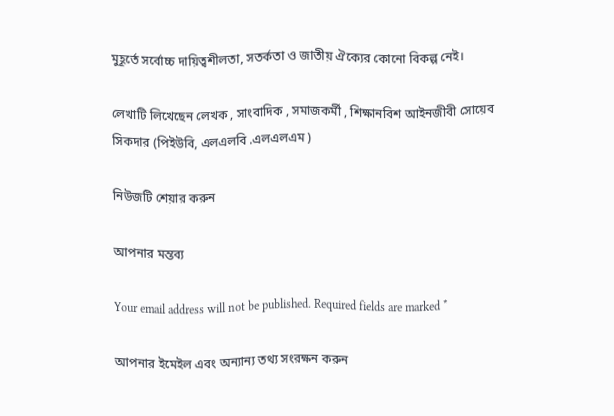মুহূর্তে সর্বোচ্চ দায়িত্বশীলতা, সতর্কতা ও জাতীয় ঐক্যের কোনো বিকল্প নেই।

লেখাটি লিখেছেন লেখক , সাংবাদিক , সমাজকর্মী , শিক্ষানবিশ আইনজীবী সোয়েব সিকদার (পিইউবি, এলএলবি .এলএলএম )

নিউজটি শেয়ার করুন

আপনার মন্তব্য

Your email address will not be published. Required fields are marked *

আপনার ইমেইল এবং অন্যান্য তথ্য সংরক্ষন করুন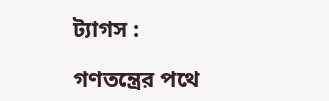ট্যাগস :

গণতন্ত্রের পথে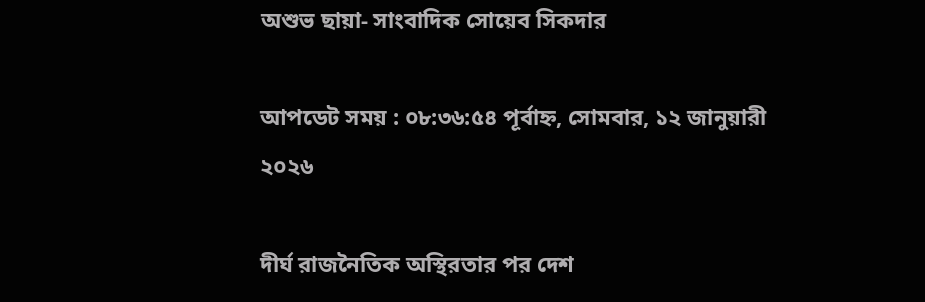অশুভ ছায়া- সাংবাদিক সোয়েব সিকদার

আপডেট সময় : ০৮:৩৬:৫৪ পূর্বাহ্ন, সোমবার, ১২ জানুয়ারী ২০২৬

দীর্ঘ রাজনৈতিক অস্থিরতার পর দেশ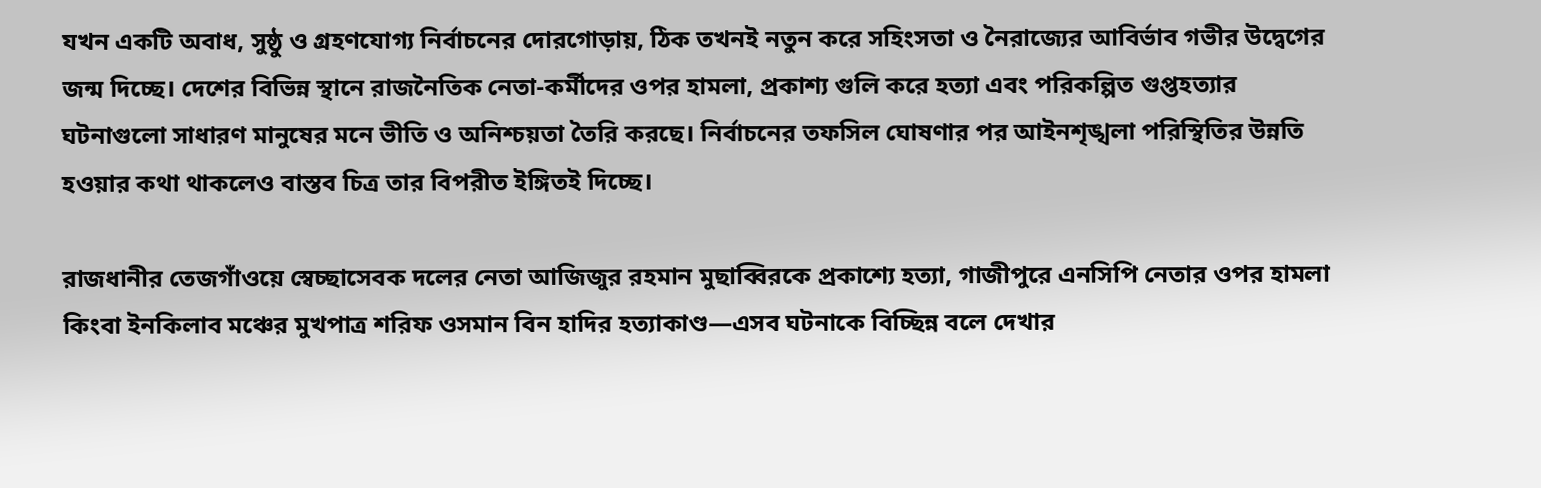যখন একটি অবাধ, সুষ্ঠু ও গ্রহণযোগ্য নির্বাচনের দোরগোড়ায়, ঠিক তখনই নতুন করে সহিংসতা ও নৈরাজ্যের আবির্ভাব গভীর উদ্বেগের জন্ম দিচ্ছে। দেশের বিভিন্ন স্থানে রাজনৈতিক নেতা-কর্মীদের ওপর হামলা, প্রকাশ্য গুলি করে হত্যা এবং পরিকল্পিত গুপ্তহত্যার ঘটনাগুলো সাধারণ মানুষের মনে ভীতি ও অনিশ্চয়তা তৈরি করছে। নির্বাচনের তফসিল ঘোষণার পর আইনশৃঙ্খলা পরিস্থিতির উন্নতি হওয়ার কথা থাকলেও বাস্তব চিত্র তার বিপরীত ইঙ্গিতই দিচ্ছে।

রাজধানীর তেজগাঁওয়ে স্বেচ্ছাসেবক দলের নেতা আজিজুর রহমান মুছাব্বিরকে প্রকাশ্যে হত্যা, গাজীপুরে এনসিপি নেতার ওপর হামলা কিংবা ইনকিলাব মঞ্চের মুখপাত্র শরিফ ওসমান বিন হাদির হত্যাকাণ্ড—এসব ঘটনাকে বিচ্ছিন্ন বলে দেখার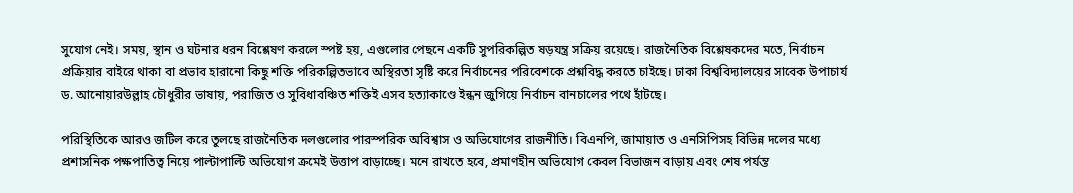সুযোগ নেই। সময়, স্থান ও ঘটনার ধরন বিশ্লেষণ করলে স্পষ্ট হয়, এগুলোর পেছনে একটি সুপরিকল্পিত ষড়যন্ত্র সক্রিয় রয়েছে। রাজনৈতিক বিশ্লেষকদের মতে, নির্বাচন প্রক্রিয়ার বাইরে থাকা বা প্রভাব হারানো কিছু শক্তি পরিকল্পিতভাবে অস্থিরতা সৃষ্টি করে নির্বাচনের পরিবেশকে প্রশ্নবিদ্ধ করতে চাইছে। ঢাকা বিশ্ববিদ্যালয়ের সাবেক উপাচার্য ড. আনোয়ারউল্লাহ চৌধুরীর ভাষায়, পরাজিত ও সুবিধাবঞ্চিত শক্তিই এসব হত্যাকাণ্ডে ইন্ধন জুগিয়ে নির্বাচন বানচালের পথে হাঁটছে।

পরিস্থিতিকে আরও জটিল করে তুলছে রাজনৈতিক দলগুলোর পারস্পরিক অবিশ্বাস ও অভিযোগের রাজনীতি। বিএনপি, জামায়াত ও এনসিপিসহ বিভিন্ন দলের মধ্যে প্রশাসনিক পক্ষপাতিত্ব নিয়ে পাল্টাপাল্টি অভিযোগ ক্রমেই উত্তাপ বাড়াচ্ছে। মনে রাখতে হবে, প্রমাণহীন অভিযোগ কেবল বিভাজন বাড়ায় এবং শেষ পর্যন্ত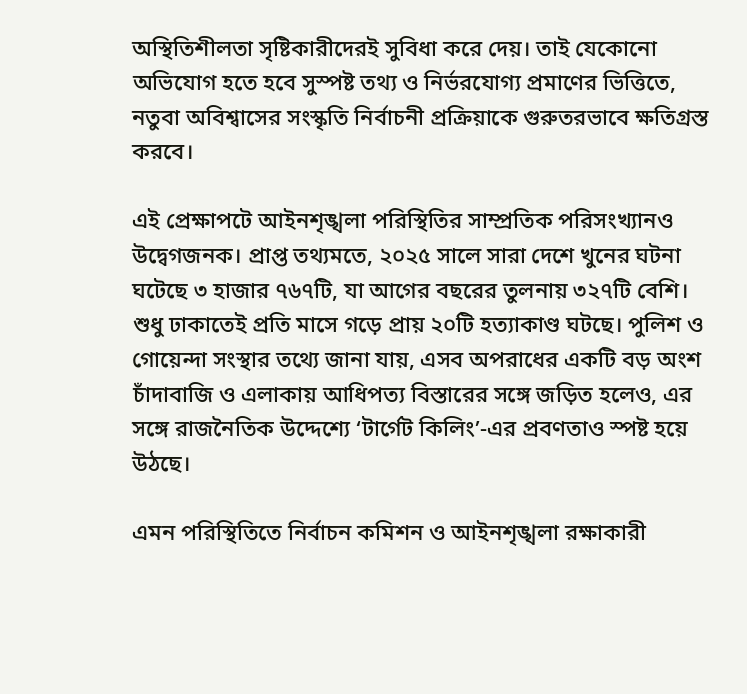অস্থিতিশীলতা সৃষ্টিকারীদেরই সুবিধা করে দেয়। তাই যেকোনো অভিযোগ হতে হবে সুস্পষ্ট তথ্য ও নির্ভরযোগ্য প্রমাণের ভিত্তিতে, নতুবা অবিশ্বাসের সংস্কৃতি নির্বাচনী প্রক্রিয়াকে গুরুতরভাবে ক্ষতিগ্রস্ত করবে।

এই প্রেক্ষাপটে আইনশৃঙ্খলা পরিস্থিতির সাম্প্রতিক পরিসংখ্যানও উদ্বেগজনক। প্রাপ্ত তথ্যমতে, ২০২৫ সালে সারা দেশে খুনের ঘটনা ঘটেছে ৩ হাজার ৭৬৭টি, যা আগের বছরের তুলনায় ৩২৭টি বেশি। শুধু ঢাকাতেই প্রতি মাসে গড়ে প্রায় ২০টি হত্যাকাণ্ড ঘটছে। পুলিশ ও গোয়েন্দা সংস্থার তথ্যে জানা যায়, এসব অপরাধের একটি বড় অংশ চাঁদাবাজি ও এলাকায় আধিপত্য বিস্তারের সঙ্গে জড়িত হলেও, এর সঙ্গে রাজনৈতিক উদ্দেশ্যে ‘টার্গেট কিলিং’-এর প্রবণতাও স্পষ্ট হয়ে উঠছে।

এমন পরিস্থিতিতে নির্বাচন কমিশন ও আইনশৃঙ্খলা রক্ষাকারী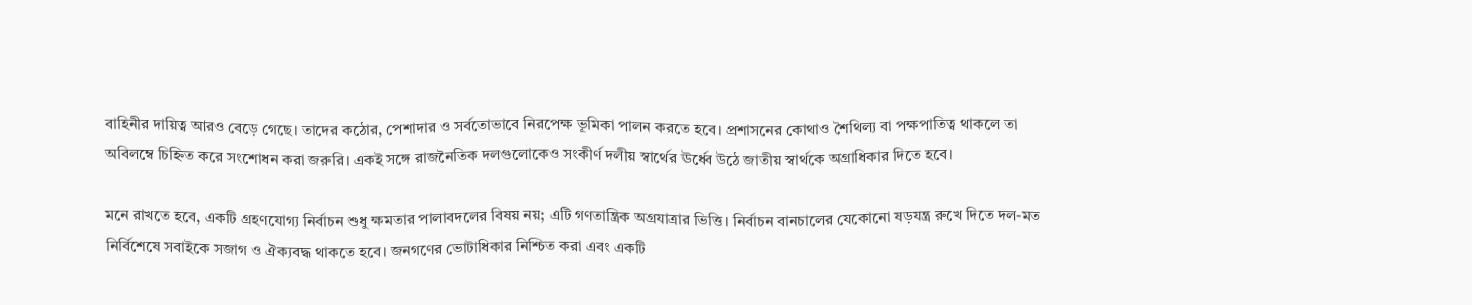বাহিনীর দায়িত্ব আরও বেড়ে গেছে। তাদের কঠোর, পেশাদার ও সর্বতোভাবে নিরপেক্ষ ভূমিকা পালন করতে হবে। প্রশাসনের কোথাও শৈথিল্য বা পক্ষপাতিত্ব থাকলে তা অবিলম্বে চিহ্নিত করে সংশোধন করা জরুরি। একই সঙ্গে রাজনৈতিক দলগুলোকেও সংকীর্ণ দলীয় স্বার্থের ঊর্ধ্বে উঠে জাতীয় স্বার্থকে অগ্রাধিকার দিতে হবে।

মনে রাখতে হবে, একটি গ্রহণযোগ্য নির্বাচন শুধু ক্ষমতার পালাবদলের বিষয় নয়; এটি গণতান্ত্রিক অগ্রযাত্রার ভিত্তি। নির্বাচন বানচালের যেকোনো ষড়যন্ত্র রুখে দিতে দল-মত নির্বিশেষে সবাইকে সজাগ ও ঐক্যবদ্ধ থাকতে হবে। জনগণের ভোটাধিকার নিশ্চিত করা এবং একটি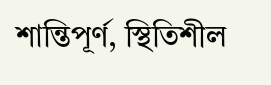শান্তিপূর্ণ, স্থিতিশীল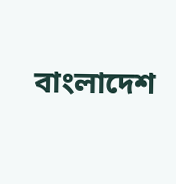বাংলাদেশ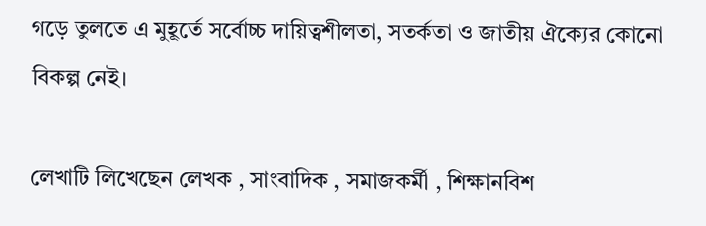গড়ে তুলতে এ মুহূর্তে সর্বোচ্চ দায়িত্বশীলতা, সতর্কতা ও জাতীয় ঐক্যের কোনো বিকল্প নেই।

লেখাটি লিখেছেন লেখক , সাংবাদিক , সমাজকর্মী , শিক্ষানবিশ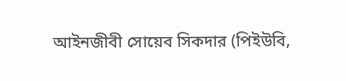আইনজীবী সোয়েব সিকদার (পিইউবি,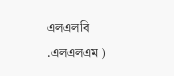এলএলবি .এলএলএম )